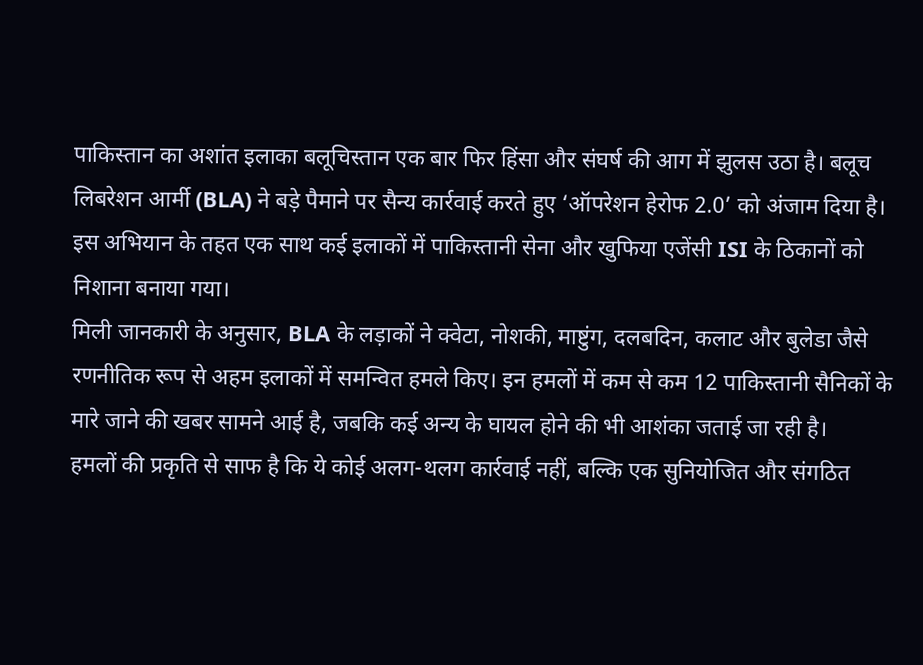पाकिस्तान का अशांत इलाका बलूचिस्तान एक बार फिर हिंसा और संघर्ष की आग में झुलस उठा है। बलूच लिबरेशन आर्मी (BLA) ने बड़े पैमाने पर सैन्य कार्रवाई करते हुए ‘ऑपरेशन हेरोफ 2.0’ को अंजाम दिया है। इस अभियान के तहत एक साथ कई इलाकों में पाकिस्तानी सेना और खुफिया एजेंसी ISI के ठिकानों को निशाना बनाया गया।
मिली जानकारी के अनुसार, BLA के लड़ाकों ने क्वेटा, नोशकी, माष्टुंग, दलबदिन, कलाट और बुलेडा जैसे रणनीतिक रूप से अहम इलाकों में समन्वित हमले किए। इन हमलों में कम से कम 12 पाकिस्तानी सैनिकों के मारे जाने की खबर सामने आई है, जबकि कई अन्य के घायल होने की भी आशंका जताई जा रही है।
हमलों की प्रकृति से साफ है कि ये कोई अलग-थलग कार्रवाई नहीं, बल्कि एक सुनियोजित और संगठित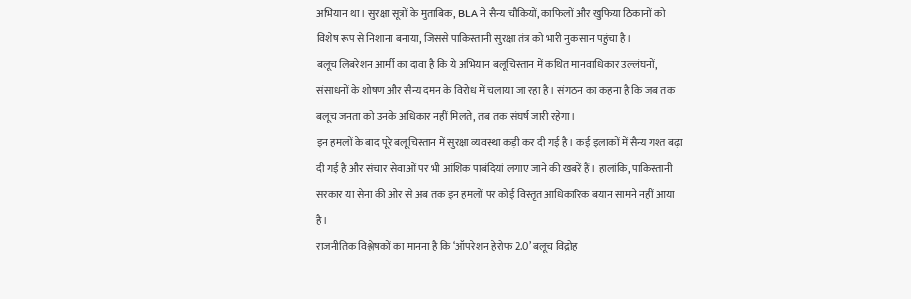अभियान था। सुरक्षा सूत्रों के मुताबिक, BLA ने सैन्य चौकियों, काफिलों और खुफिया ठिकानों को विशेष रूप से निशाना बनाया, जिससे पाकिस्तानी सुरक्षा तंत्र को भारी नुकसान पहुंचा है।
बलूच लिबरेशन आर्मी का दावा है कि ये अभियान बलूचिस्तान में कथित मानवाधिकार उल्लंघनों, संसाधनों के शोषण और सैन्य दमन के विरोध में चलाया जा रहा है। संगठन का कहना है कि जब तक बलूच जनता को उनके अधिकार नहीं मिलते, तब तक संघर्ष जारी रहेगा।
इन हमलों के बाद पूरे बलूचिस्तान में सुरक्षा व्यवस्था कड़ी कर दी गई है। कई इलाकों में सैन्य गश्त बढ़ा दी गई है और संचार सेवाओं पर भी आंशिक पाबंदियां लगाए जाने की खबरें हैं। हालांकि, पाकिस्तानी सरकार या सेना की ओर से अब तक इन हमलों पर कोई विस्तृत आधिकारिक बयान सामने नहीं आया है।
राजनीतिक विश्लेषकों का मानना है कि ‘ऑपरेशन हेरोफ 2.0’ बलूच विद्रोह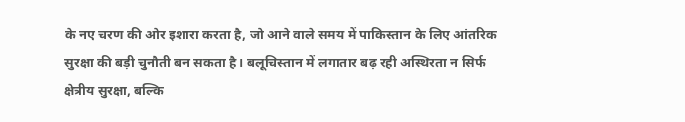के नए चरण की ओर इशारा करता है, जो आने वाले समय में पाकिस्तान के लिए आंतरिक सुरक्षा की बड़ी चुनौती बन सकता है। बलूचिस्तान में लगातार बढ़ रही अस्थिरता न सिर्फ क्षेत्रीय सुरक्षा, बल्कि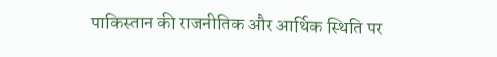पाकिस्तान की राजनीतिक और आर्थिक स्थिति पर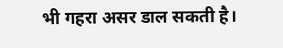भी गहरा असर डाल सकती है।